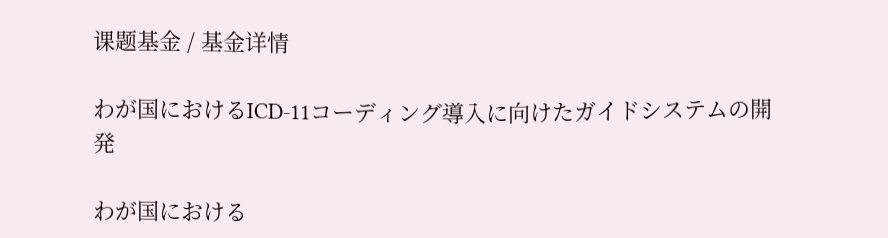课题基金 / 基金详情

わが国におけるICD-11コーディング導入に向けたガイドシステムの開発

わが国における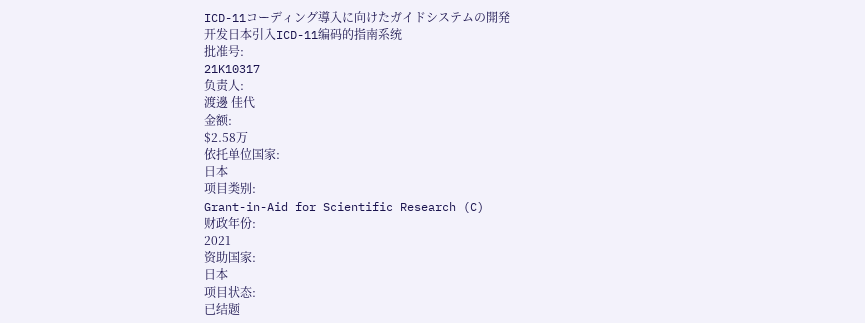ICD-11コーディング導入に向けたガイドシステムの開発
开发日本引入ICD-11编码的指南系统
批准号:
21K10317
负责人:
渡邊 佳代
金额:
$2.58万
依托单位国家:
日本
项目类别:
Grant-in-Aid for Scientific Research (C)
财政年份:
2021
资助国家:
日本
项目状态:
已结题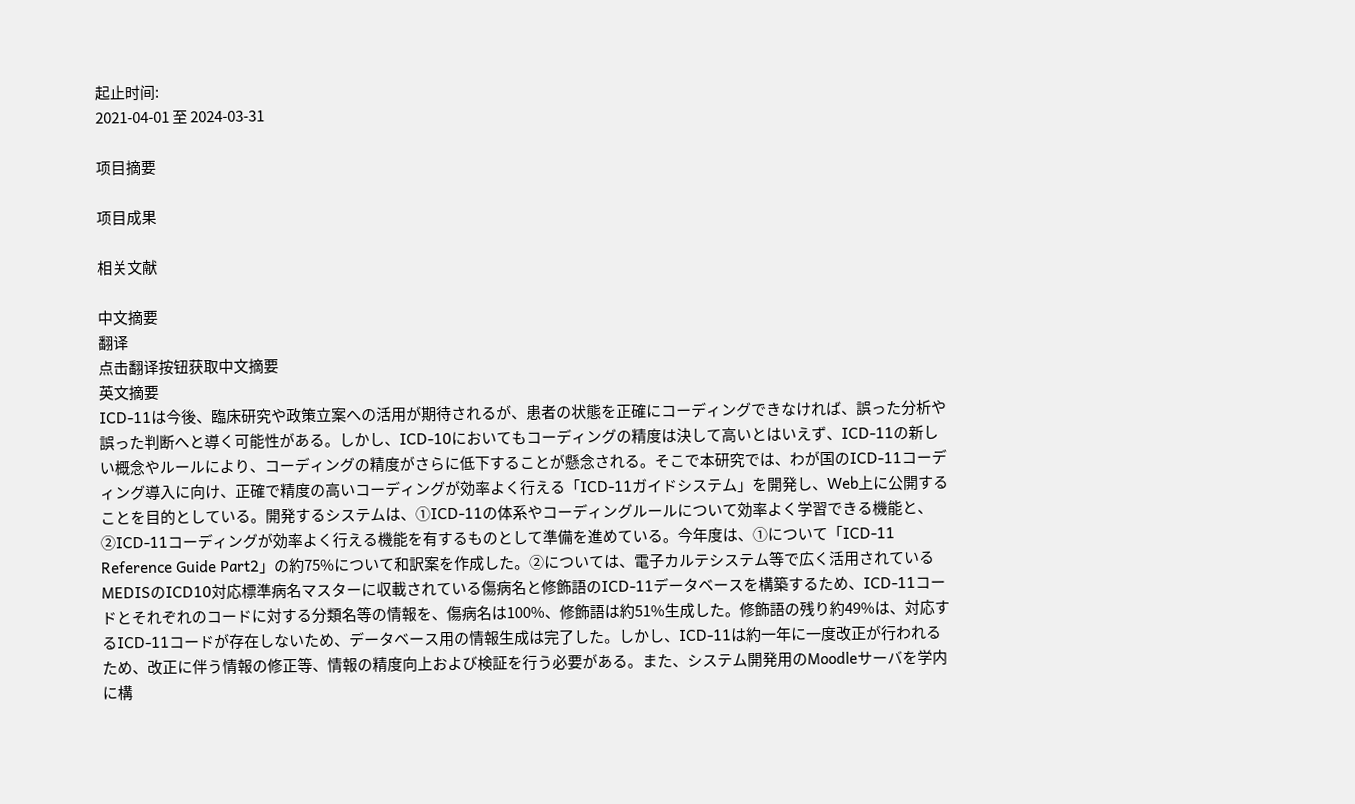起止时间:
2021-04-01 至 2024-03-31

项目摘要

项目成果

相关文献

中文摘要
翻译
点击翻译按钮获取中文摘要
英文摘要
ICD-11は今後、臨床研究や政策立案への活用が期待されるが、患者の状態を正確にコーディングできなければ、誤った分析や誤った判断へと導く可能性がある。しかし、ICD-10においてもコーディングの精度は決して高いとはいえず、ICD-11の新しい概念やルールにより、コーディングの精度がさらに低下することが懸念される。そこで本研究では、わが国のICD-11コーディング導入に向け、正確で精度の高いコーディングが効率よく行える「ICD-11ガイドシステム」を開発し、Web上に公開することを目的としている。開発するシステムは、①ICD-11の体系やコーディングルールについて効率よく学習できる機能と、②ICD-11コーディングが効率よく行える機能を有するものとして準備を進めている。今年度は、①について「ICD-11 Reference Guide Part2」の約75%について和訳案を作成した。②については、電子カルテシステム等で広く活用されているMEDISのICD10対応標準病名マスターに収載されている傷病名と修飾語のICD-11データベースを構築するため、ICD-11コードとそれぞれのコードに対する分類名等の情報を、傷病名は100%、修飾語は約51%生成した。修飾語の残り約49%は、対応するICD-11コードが存在しないため、データベース用の情報生成は完了した。しかし、ICD-11は約一年に一度改正が行われるため、改正に伴う情報の修正等、情報の精度向上および検証を行う必要がある。また、システム開発用のMoodleサーバを学内に構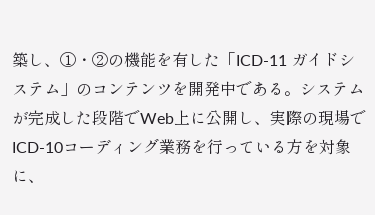築し、①・②の機能を有した「ICD-11 ガイドシステム」のコンテンツを開発中である。システムが完成した段階でWeb上に公開し、実際の現場でICD-10コーディング業務を行っている方を対象に、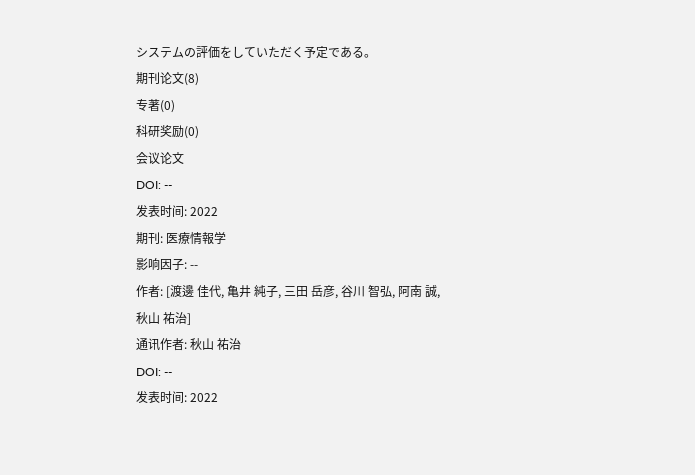システムの評価をしていただく予定である。
期刊论文(8)
专著(0)
科研奖励(0)
会议论文
DOI: --
发表时间: 2022
期刊: 医療情報学
影响因子: --
作者: [渡邊 佳代, 亀井 純子, 三田 岳彦, 谷川 智弘, 阿南 誠, 秋山 祐治]
通讯作者: 秋山 祐治
DOI: --
发表时间: 2022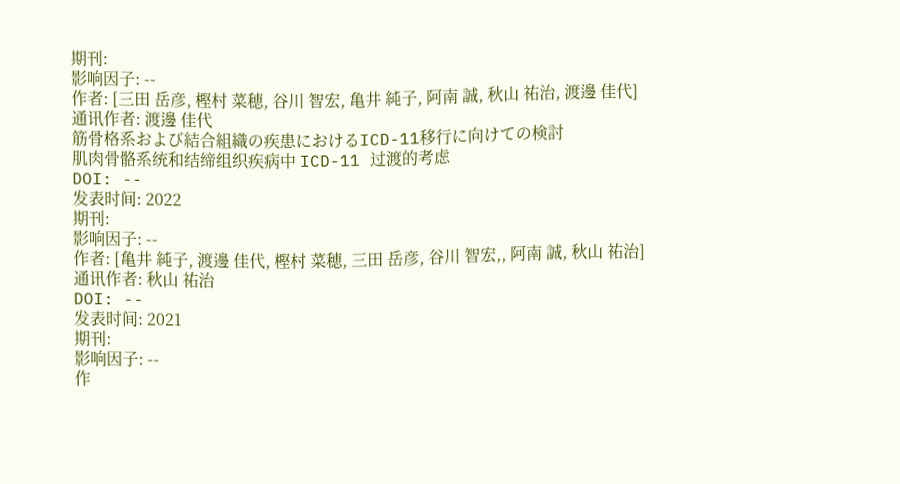期刊:
影响因子: --
作者: [三田 岳彦, 樫村 菜穂, 谷川 智宏, 亀井 純子, 阿南 誠, 秋山 祐治, 渡邊 佳代]
通讯作者: 渡邊 佳代
筋骨格系および結合組織の疾患におけるICD-11移行に向けての検討
肌肉骨骼系统和结缔组织疾病中 ICD-11 过渡的考虑
DOI: --
发表时间: 2022
期刊:
影响因子: --
作者: [亀井 純子, 渡邊 佳代, 樫村 菜穂, 三田 岳彦, 谷川 智宏,, 阿南 誠, 秋山 祐治]
通讯作者: 秋山 祐治
DOI: --
发表时间: 2021
期刊:
影响因子: --
作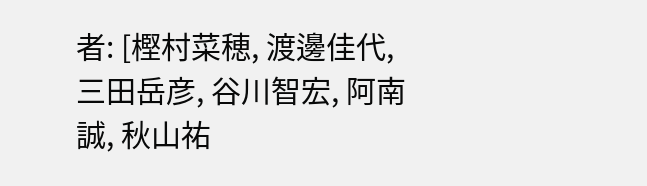者: [樫村菜穂, 渡邊佳代, 三田岳彦, 谷川智宏, 阿南誠, 秋山祐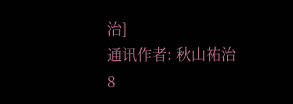治]
通讯作者: 秋山祐治
8